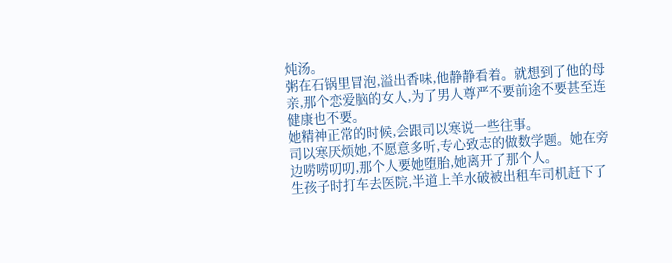炖汤。
粥在石锅里冒泡,溢出香味,他静静看着。就想到了他的母亲,那个恋爱脑的女人,为了男人尊严不要前途不要甚至连健康也不要。
她精神正常的时候,会跟司以寒说一些往事。
司以寒厌烦她,不愿意多听,专心致志的做数学题。她在旁边唠唠叨叨,那个人要她堕胎,她离开了那个人。
生孩子时打车去医院,半道上羊水破被出租车司机赶下了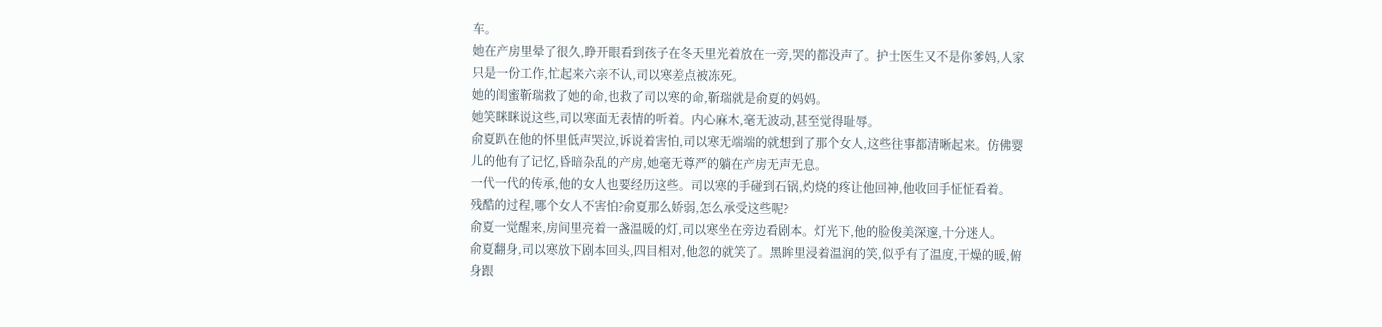车。
她在产房里晕了很久,睁开眼看到孩子在冬天里光着放在一旁,哭的都没声了。护士医生又不是你爹妈,人家只是一份工作,忙起来六亲不认,司以寒差点被冻死。
她的闺蜜靳瑞救了她的命,也救了司以寒的命,靳瑞就是俞夏的妈妈。
她笑眯眯说这些,司以寒面无表情的听着。内心麻木,毫无波动,甚至觉得耻辱。
俞夏趴在他的怀里低声哭泣,诉说着害怕,司以寒无端端的就想到了那个女人,这些往事都清晰起来。仿佛婴儿的他有了记忆,昏暗杂乱的产房,她毫无尊严的躺在产房无声无息。
一代一代的传承,他的女人也要经历这些。司以寒的手碰到石锅,灼烧的疼让他回神,他收回手怔怔看着。
残酷的过程,哪个女人不害怕?俞夏那么娇弱,怎么承受这些呢?
俞夏一觉醒来,房间里亮着一盏温暖的灯,司以寒坐在旁边看剧本。灯光下,他的脸俊美深邃,十分迷人。
俞夏翻身,司以寒放下剧本回头,四目相对,他忽的就笑了。黑眸里浸着温润的笑,似乎有了温度,干燥的暖,俯身跟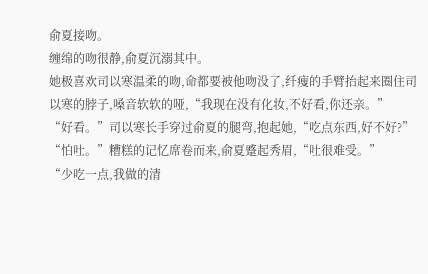俞夏接吻。
缠绵的吻很静,俞夏沉溺其中。
她极喜欢司以寒温柔的吻,命都要被他吻没了,纤瘦的手臂抬起来圈住司以寒的脖子,嗓音软软的哑,“我现在没有化妆,不好看,你还亲。”
“好看。”司以寒长手穿过俞夏的腿弯,抱起她,“吃点东西,好不好?”
“怕吐。”糟糕的记忆席卷而来,俞夏蹙起秀眉,“吐很难受。”
“少吃一点,我做的清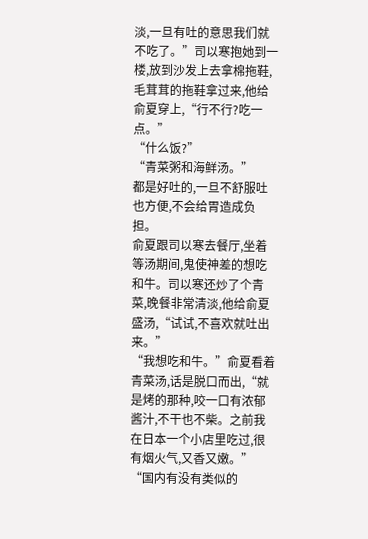淡,一旦有吐的意思我们就不吃了。”司以寒抱她到一楼,放到沙发上去拿棉拖鞋,毛茸茸的拖鞋拿过来,他给俞夏穿上,“行不行?吃一点。”
“什么饭?”
“青菜粥和海鲜汤。”
都是好吐的,一旦不舒服吐也方便,不会给胃造成负担。
俞夏跟司以寒去餐厅,坐着等汤期间,鬼使神差的想吃和牛。司以寒还炒了个青菜,晚餐非常清淡,他给俞夏盛汤,“试试,不喜欢就吐出来。”
“我想吃和牛。”俞夏看着青菜汤,话是脱口而出,“就是烤的那种,咬一口有浓郁酱汁,不干也不柴。之前我在日本一个小店里吃过,很有烟火气,又香又嫩。”
“国内有没有类似的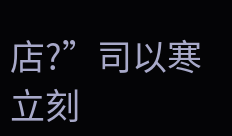店?”司以寒立刻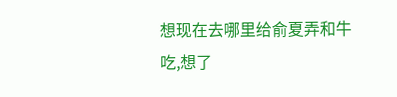想现在去哪里给俞夏弄和牛吃,想了